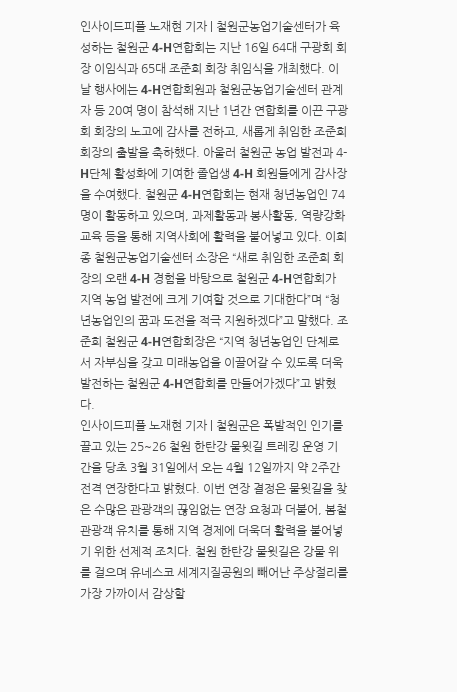인사이드피플 노재현 기자 | 철원군농업기술센터가 육성하는 철원군 4-H연합회는 지난 16일 64대 구광회 회장 이임식과 65대 조준희 회장 취임식을 개최했다. 이날 행사에는 4-H연합회원과 철원군농업기술센터 관계자 등 20여 명이 참석해 지난 1년간 연합회를 이끈 구광회 회장의 노고에 감사를 전하고, 새롭게 취임한 조준희 회장의 출발을 축하했다. 아울러 철원군 농업 발전과 4-H단체 활성화에 기여한 졸업생 4-H 회원들에게 감사장을 수여했다. 철원군 4-H연합회는 현재 청년농업인 74명이 활동하고 있으며, 과제활동과 봉사활동, 역량강화 교육 등을 통해 지역사회에 활력을 불어넣고 있다. 이희종 철원군농업기술센터 소장은 “새로 취임한 조준희 회장의 오랜 4-H 경험을 바탕으로 철원군 4-H연합회가 지역 농업 발전에 크게 기여할 것으로 기대한다”며 “청년농업인의 꿈과 도전을 적극 지원하겠다”고 말했다. 조준희 철원군 4-H연합회장은 “지역 청년농업인 단체로서 자부심을 갖고 미래농업을 이끌어갈 수 있도록 더욱 발전하는 철원군 4-H연합회를 만들어가겠다”고 밝혔다.
인사이드피플 노재현 기자 | 철원군은 폭발적인 인기를 끌고 있는 25~26 철원 한탄강 물윗길 트레킹 운영 기간을 당초 3월 31일에서 오는 4월 12일까지 약 2주간 전격 연장한다고 밝혔다. 이번 연장 결정은 물윗길을 찾은 수많은 관광객의 끊임없는 연장 요청과 더불어, 봄철 관광객 유치를 통해 지역 경제에 더욱더 활력을 불어넣기 위한 선제적 조치다. 철원 한탄강 물윗길은 강물 위를 걸으며 유네스코 세계지질공원의 빼어난 주상절리를 가장 가까이서 감상할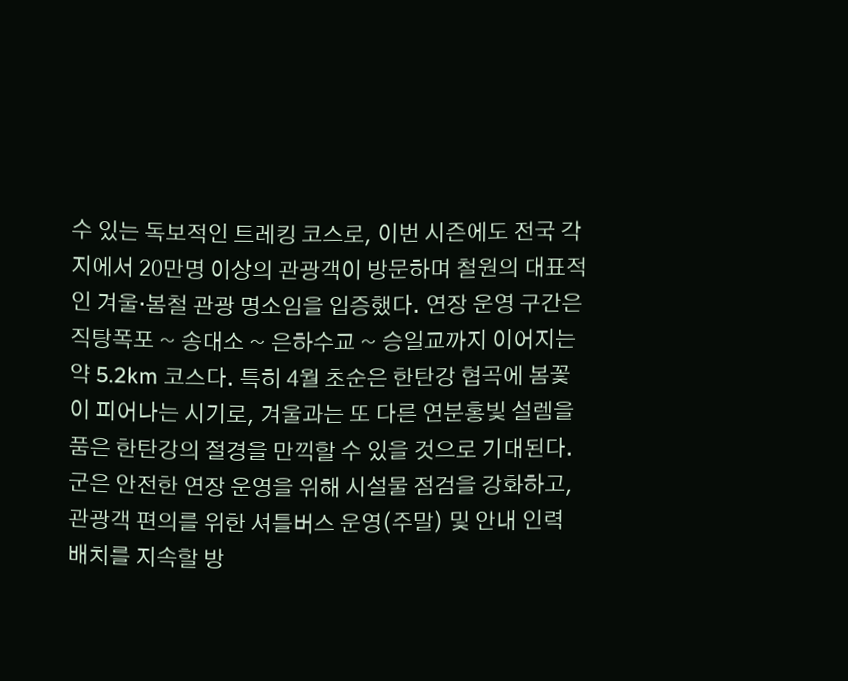수 있는 독보적인 트레킹 코스로, 이번 시즌에도 전국 각지에서 20만명 이상의 관광객이 방문하며 철원의 대표적인 겨울·봄철 관광 명소임을 입증했다. 연장 운영 구간은 직탕폭포 ~ 송대소 ~ 은하수교 ~ 승일교까지 이어지는 약 5.2km 코스다. 특히 4월 초순은 한탄강 협곡에 봄꽃이 피어나는 시기로, 겨울과는 또 다른 연분홍빛 설렘을 품은 한탄강의 절경을 만끽할 수 있을 것으로 기대된다. 군은 안전한 연장 운영을 위해 시설물 점검을 강화하고, 관광객 편의를 위한 셔틀버스 운영(주말) 및 안내 인력 배치를 지속할 방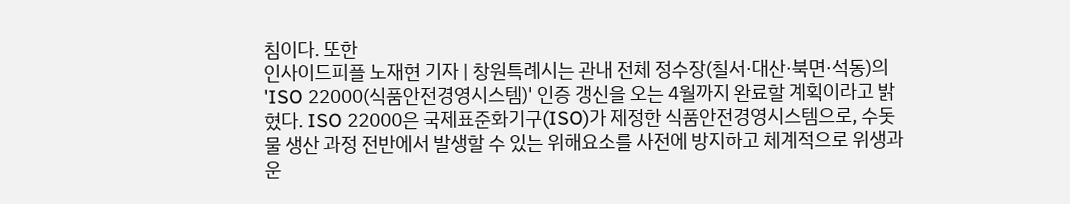침이다. 또한
인사이드피플 노재현 기자 | 창원특례시는 관내 전체 정수장(칠서·대산·북면·석동)의 'ISO 22000(식품안전경영시스템)' 인증 갱신을 오는 4월까지 완료할 계획이라고 밝혔다. ISO 22000은 국제표준화기구(ISO)가 제정한 식품안전경영시스템으로, 수돗물 생산 과정 전반에서 발생할 수 있는 위해요소를 사전에 방지하고 체계적으로 위생과 운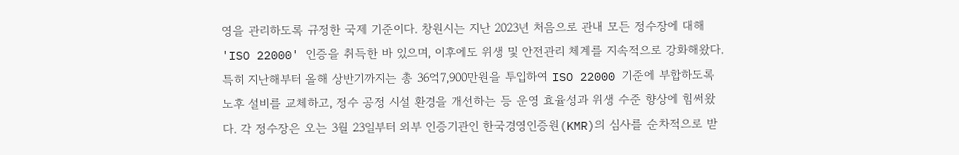영을 관리하도록 규정한 국제 기준이다. 창원시는 지난 2023년 처음으로 관내 모든 정수장에 대해 'ISO 22000' 인증을 취득한 바 있으며, 이후에도 위생 및 안전관리 체계를 지속적으로 강화해왔다. 특히 지난해부터 올해 상반기까지는 총 36억7,900만원을 투입하여 ISO 22000 기준에 부합하도록 노후 설비를 교체하고, 정수 공정 시설 환경을 개선하는 등 운영 효율성과 위생 수준 향상에 힘써왔다. 각 정수장은 오는 3월 23일부터 외부 인증기관인 한국경영인증원(KMR)의 심사를 순차적으로 받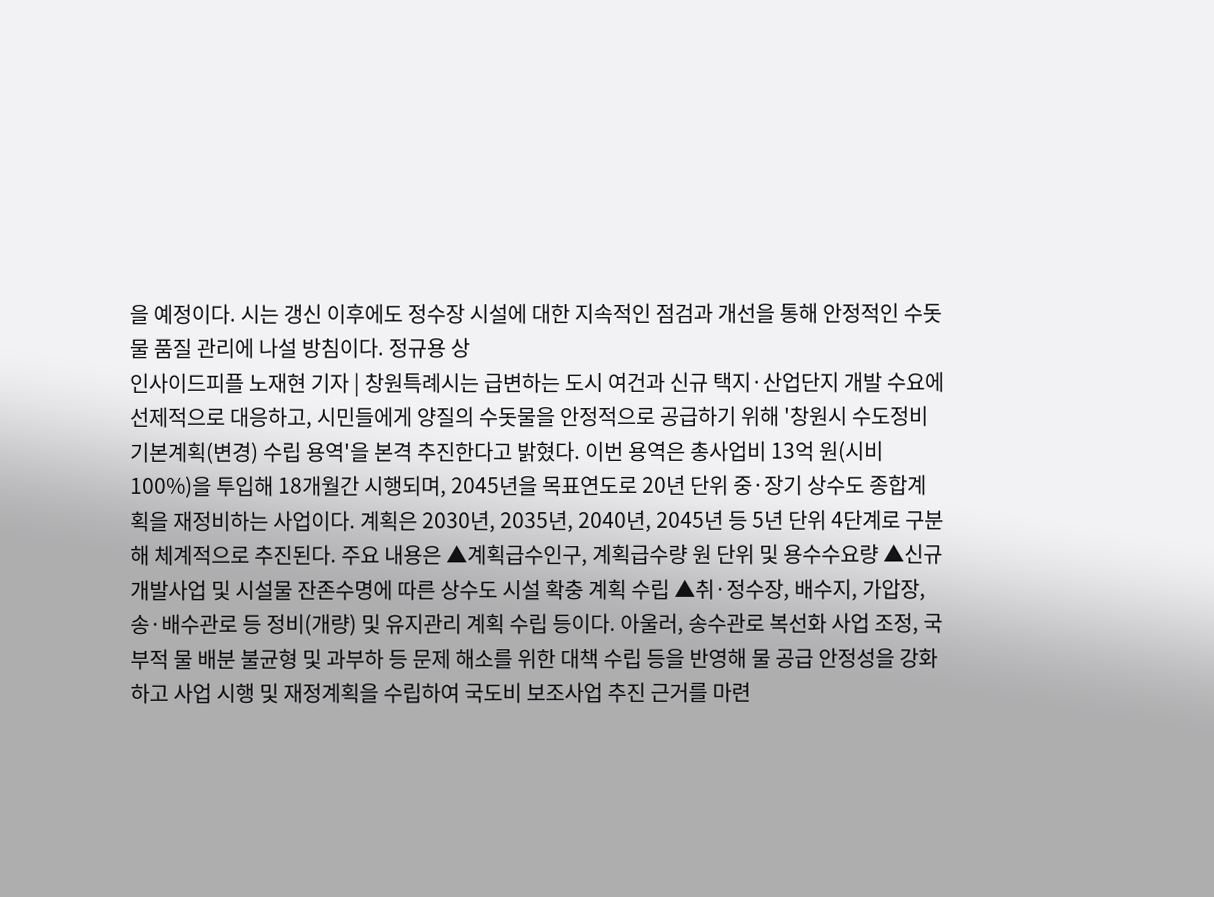을 예정이다. 시는 갱신 이후에도 정수장 시설에 대한 지속적인 점검과 개선을 통해 안정적인 수돗물 품질 관리에 나설 방침이다. 정규용 상
인사이드피플 노재현 기자 | 창원특례시는 급변하는 도시 여건과 신규 택지·산업단지 개발 수요에 선제적으로 대응하고, 시민들에게 양질의 수돗물을 안정적으로 공급하기 위해 '창원시 수도정비 기본계획(변경) 수립 용역'을 본격 추진한다고 밝혔다. 이번 용역은 총사업비 13억 원(시비 100%)을 투입해 18개월간 시행되며, 2045년을 목표연도로 20년 단위 중·장기 상수도 종합계획을 재정비하는 사업이다. 계획은 2030년, 2035년, 2040년, 2045년 등 5년 단위 4단계로 구분해 체계적으로 추진된다. 주요 내용은 ▲계획급수인구, 계획급수량 원 단위 및 용수수요량 ▲신규 개발사업 및 시설물 잔존수명에 따른 상수도 시설 확충 계획 수립 ▲취·정수장, 배수지, 가압장, 송·배수관로 등 정비(개량) 및 유지관리 계획 수립 등이다. 아울러, 송수관로 복선화 사업 조정, 국부적 물 배분 불균형 및 과부하 등 문제 해소를 위한 대책 수립 등을 반영해 물 공급 안정성을 강화하고 사업 시행 및 재정계획을 수립하여 국도비 보조사업 추진 근거를 마련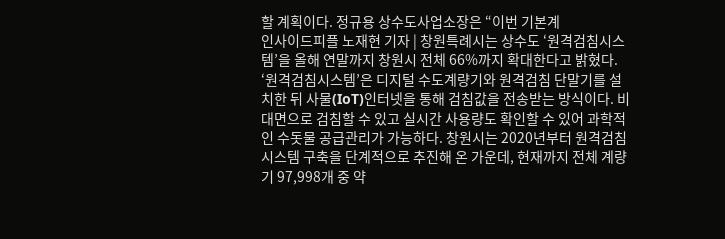할 계획이다. 정규용 상수도사업소장은 “이번 기본계
인사이드피플 노재현 기자 | 창원특례시는 상수도 ‘원격검침시스템’을 올해 연말까지 창원시 전체 66%까지 확대한다고 밝혔다. ‘원격검침시스템’은 디지털 수도계량기와 원격검침 단말기를 설치한 뒤 사물(IoT)인터넷을 통해 검침값을 전송받는 방식이다. 비대면으로 검침할 수 있고 실시간 사용량도 확인할 수 있어 과학적인 수돗물 공급관리가 가능하다. 창원시는 2020년부터 원격검침 시스템 구축을 단계적으로 추진해 온 가운데, 현재까지 전체 계량기 97,998개 중 약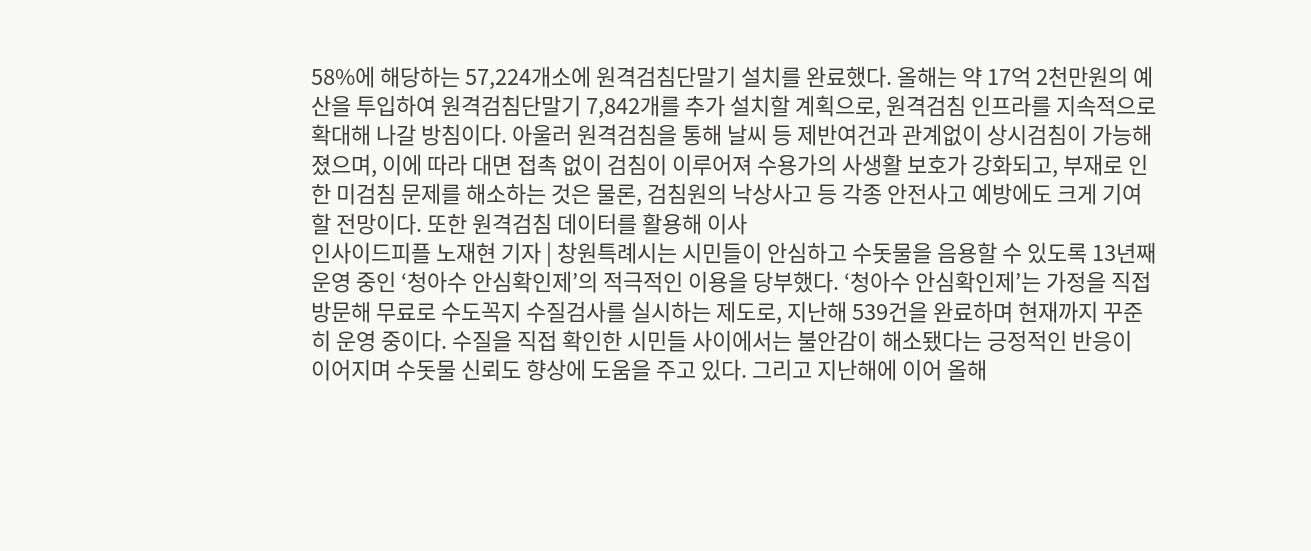58%에 해당하는 57,224개소에 원격검침단말기 설치를 완료했다. 올해는 약 17억 2천만원의 예산을 투입하여 원격검침단말기 7,842개를 추가 설치할 계획으로, 원격검침 인프라를 지속적으로 확대해 나갈 방침이다. 아울러 원격검침을 통해 날씨 등 제반여건과 관계없이 상시검침이 가능해졌으며, 이에 따라 대면 접촉 없이 검침이 이루어져 수용가의 사생활 보호가 강화되고, 부재로 인한 미검침 문제를 해소하는 것은 물론, 검침원의 낙상사고 등 각종 안전사고 예방에도 크게 기여할 전망이다. 또한 원격검침 데이터를 활용해 이사
인사이드피플 노재현 기자 | 창원특례시는 시민들이 안심하고 수돗물을 음용할 수 있도록 13년째 운영 중인 ‘청아수 안심확인제’의 적극적인 이용을 당부했다. ‘청아수 안심확인제’는 가정을 직접 방문해 무료로 수도꼭지 수질검사를 실시하는 제도로, 지난해 539건을 완료하며 현재까지 꾸준히 운영 중이다. 수질을 직접 확인한 시민들 사이에서는 불안감이 해소됐다는 긍정적인 반응이 이어지며 수돗물 신뢰도 향상에 도움을 주고 있다. 그리고 지난해에 이어 올해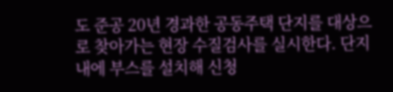도 준공 20년 경과한 공동주택 단지를 대상으로 찾아가는 현장 수질검사를 실시한다. 단지 내에 부스를 설치해 신청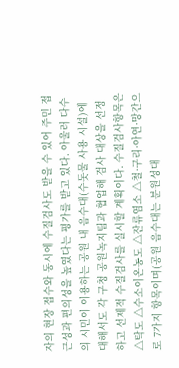자의 현장 접수와 동시에 수질검사도 받을 수 있어 주민 접근성과 편의성을 높였다는 평가를 받고 있다. 아울러 다수의 시민이 이용하는 공원 내 음수대(수돗물 사용 시설)에 대해서도 각 구청 공원녹지팀과 협업해 검사 대상을 선정하고 선제적 수질검사를 실시할 계획이다. 수질검사항목은 △탁도 △수소이온농도 △잔류염소 △철·구리·아연·망간으로 7가지 항목이며(공원 음수대는 분원성대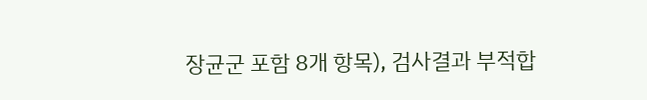장균군 포함 8개 항목), 검사결과 부적합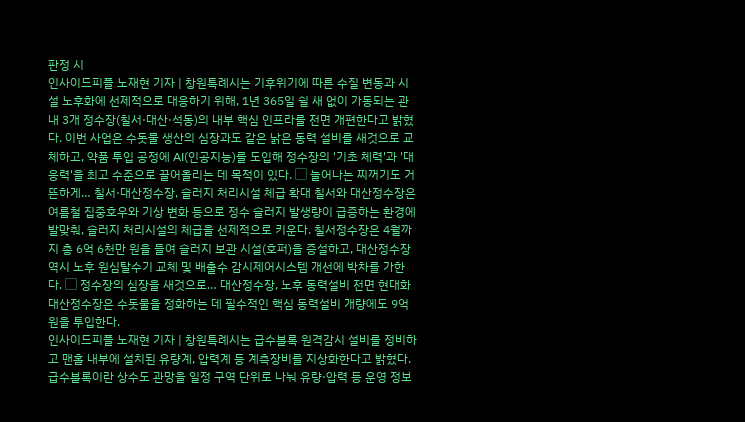판정 시
인사이드피플 노재현 기자 | 창원특례시는 기후위기에 따른 수질 변동과 시설 노후화에 선제적으로 대응하기 위해, 1년 365일 쉴 새 없이 가동되는 관내 3개 정수장(칠서·대산·석동)의 내부 핵심 인프라를 전면 개편한다고 밝혔다. 이번 사업은 수돗물 생산의 심장과도 같은 낡은 동력 설비를 새것으로 교체하고, 약품 투입 공정에 AI(인공지능)를 도입해 정수장의 '기초 체력'과 '대응력'을 최고 수준으로 끌어올리는 데 목적이 있다. ▢ 늘어나는 찌꺼기도 거뜬하게… 칠서·대산정수장, 슬러지 처리시설 체급 확대 칠서와 대산정수장은 여름철 집중호우와 기상 변화 등으로 정수 슬러지 발생량이 급증하는 환경에 발맞춰, 슬러지 처리시설의 체급을 선제적으로 키운다. 칠서정수장은 4월까지 총 6억 6천만 원을 들여 슬러지 보관 시설(호퍼)을 증설하고, 대산정수장 역시 노후 원심탈수기 교체 및 배출수 감시제어시스템 개선에 박차를 가한다. ▢ 정수장의 심장을 새것으로… 대산정수장, 노후 동력설비 전면 현대화 대산정수장은 수돗물을 정화하는 데 필수적인 핵심 동력설비 개량에도 9억 원을 투입한다.
인사이드피플 노재현 기자 | 창원특례시는 급수블록 원격감시 설비를 정비하고 맨홀 내부에 설치된 유량계, 압력계 등 계측장비를 지상화한다고 밝혔다. 급수블록이란 상수도 관망을 일정 구역 단위로 나눠 유량·압력 등 운영 정보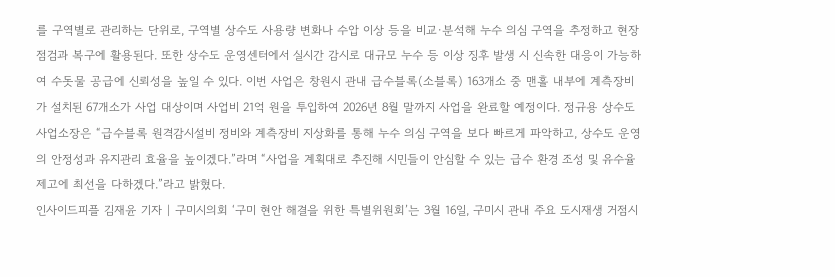를 구역별로 관리하는 단위로, 구역별 상수도 사용량 변화나 수압 이상 등을 비교·분석해 누수 의심 구역을 추정하고 현장 점검과 복구에 활용된다. 또한 상수도 운영센터에서 실시간 감시로 대규모 누수 등 이상 징후 발생 시 신속한 대응이 가능하여 수돗물 공급에 신뢰성을 높일 수 있다. 이번 사업은 창원시 관내 급수블록(소블록) 163개소 중 맨홀 내부에 계측장비가 설치된 67개소가 사업 대상이며 사업비 21억 원을 투입하여 2026년 8월 말까지 사업을 완료할 예정이다. 정규용 상수도사업소장은 “급수블록 원격감시설비 정비와 계측장비 지상화를 통해 누수 의심 구역을 보다 빠르게 파악하고, 상수도 운영의 안정성과 유지관리 효율을 높이겠다.”라며 “사업을 계획대로 추진해 시민들이 안심할 수 있는 급수 환경 조성 및 유수율 제고에 최선을 다하겠다.”라고 밝혔다.
인사이드피플 김재윤 기자 | 구미시의회 ‘구미 현안 해결을 위한 특별위원회’는 3월 16일, 구미시 관내 주요 도시재생 거점시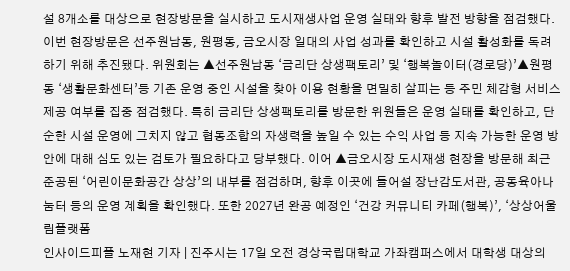설 8개소를 대상으로 현장방문을 실시하고 도시재생사업 운영 실태와 향후 발전 방향을 점검했다. 이번 현장방문은 선주원남동, 원평동, 금오시장 일대의 사업 성과를 확인하고 시설 활성화를 독려하기 위해 추진됐다. 위원회는 ▲선주원남동 ‘금리단 상생팩토리’ 및 ‘행복놀이터(경로당)’▲원평동 ‘생활문화센터’등 기존 운영 중인 시설을 찾아 이용 현황을 면밀히 살피는 등 주민 체감형 서비스 제공 여부를 집중 점검했다. 특히 금리단 상생팩토리를 방문한 위원들은 운영 실태를 확인하고, 단순한 시설 운영에 그치지 않고 협동조합의 자생력을 높일 수 있는 수익 사업 등 지속 가능한 운영 방안에 대해 심도 있는 검토가 필요하다고 당부했다. 이어 ▲금오시장 도시재생 현장을 방문해 최근 준공된 ‘어린이문화공간 상상’의 내부를 점검하며, 향후 이곳에 들어설 장난감도서관, 공동육아나눔터 등의 운영 계획을 확인했다. 또한 2027년 완공 예정인 ‘건강 커뮤니티 카페(행복)’, ‘상상어울림플랫폼
인사이드피플 노재현 기자 | 진주시는 17일 오전 경상국립대학교 가좌캠퍼스에서 대학생 대상의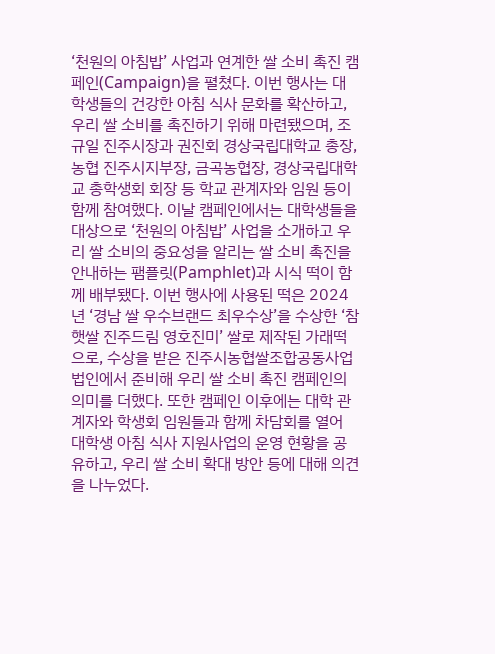‘천원의 아침밥’ 사업과 연계한 쌀 소비 촉진 캠페인(Campaign)을 펼쳤다. 이번 행사는 대학생들의 건강한 아침 식사 문화를 확산하고, 우리 쌀 소비를 촉진하기 위해 마련됐으며, 조규일 진주시장과 권진회 경상국립대학교 총장, 농협 진주시지부장, 금곡농협장, 경상국립대학교 총학생회 회장 등 학교 관계자와 임원 등이 함께 참여했다. 이날 캠페인에서는 대학생들을 대상으로 ‘천원의 아침밥’ 사업을 소개하고 우리 쌀 소비의 중요성을 알리는 쌀 소비 촉진을 안내하는 팸플릿(Pamphlet)과 시식 떡이 함께 배부됐다. 이번 행사에 사용된 떡은 2024년 ‘경남 쌀 우수브랜드 최우수상’을 수상한 ‘참햇쌀 진주드림 영호진미’ 쌀로 제작된 가래떡으로, 수상을 받은 진주시농협쌀조합공동사업법인에서 준비해 우리 쌀 소비 촉진 캠페인의 의미를 더했다. 또한 캠페인 이후에는 대학 관계자와 학생회 임원들과 함께 차담회를 열어 대학생 아침 식사 지원사업의 운영 현황을 공유하고, 우리 쌀 소비 확대 방안 등에 대해 의견을 나누었다.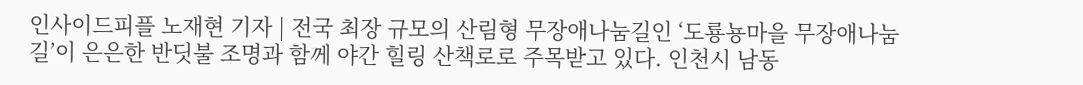인사이드피플 노재현 기자 | 전국 최장 규모의 산림형 무장애나눔길인 ‘도룡뇽마을 무장애나눔길’이 은은한 반딧불 조명과 함께 야간 힐링 산책로로 주목받고 있다. 인천시 남동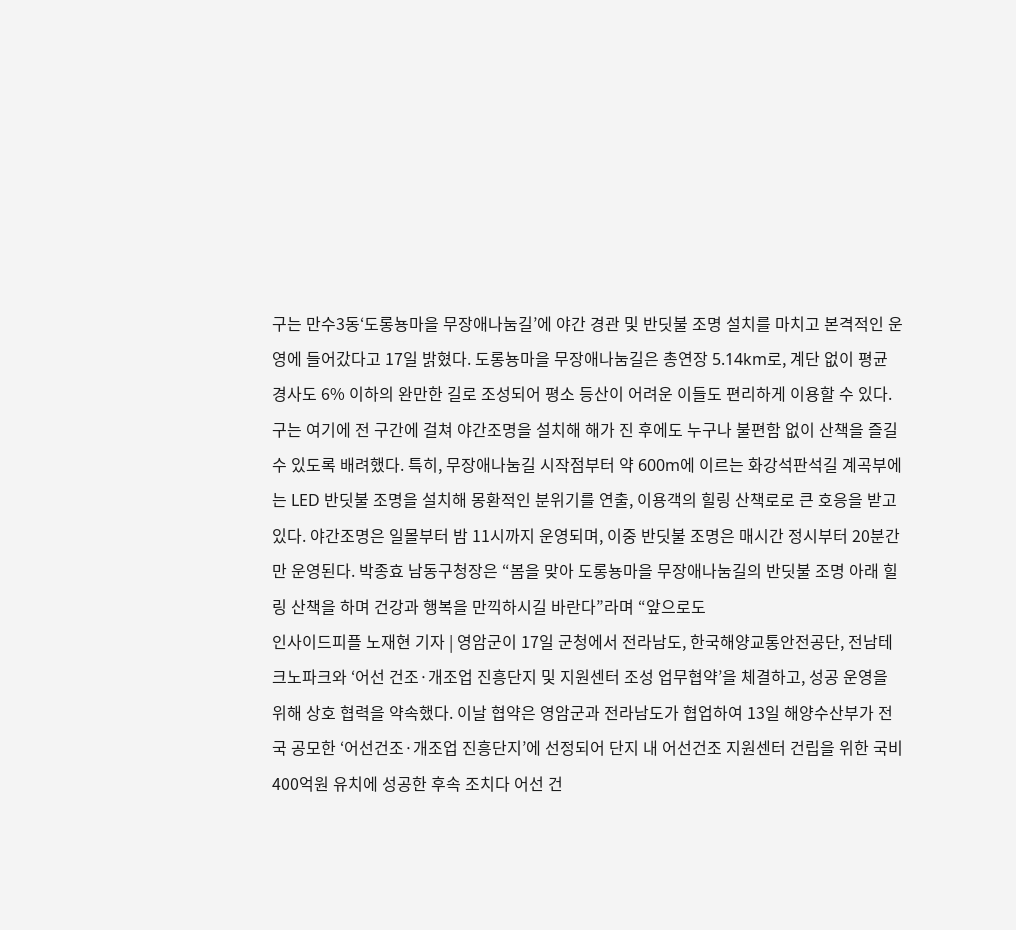구는 만수3동‘도롱뇽마을 무장애나눔길’에 야간 경관 및 반딧불 조명 설치를 마치고 본격적인 운영에 들어갔다고 17일 밝혔다. 도롱뇽마을 무장애나눔길은 총연장 5.14km로, 계단 없이 평균 경사도 6% 이하의 완만한 길로 조성되어 평소 등산이 어려운 이들도 편리하게 이용할 수 있다. 구는 여기에 전 구간에 걸쳐 야간조명을 설치해 해가 진 후에도 누구나 불편함 없이 산책을 즐길 수 있도록 배려했다. 특히, 무장애나눔길 시작점부터 약 600m에 이르는 화강석판석길 계곡부에는 LED 반딧불 조명을 설치해 몽환적인 분위기를 연출, 이용객의 힐링 산책로로 큰 호응을 받고 있다. 야간조명은 일몰부터 밤 11시까지 운영되며, 이중 반딧불 조명은 매시간 정시부터 20분간만 운영된다. 박종효 남동구청장은 “봄을 맞아 도롱뇽마을 무장애나눔길의 반딧불 조명 아래 힐링 산책을 하며 건강과 행복을 만끽하시길 바란다”라며 “앞으로도
인사이드피플 노재현 기자 | 영암군이 17일 군청에서 전라남도, 한국해양교통안전공단, 전남테크노파크와 ‘어선 건조·개조업 진흥단지 및 지원센터 조성 업무협약’을 체결하고, 성공 운영을 위해 상호 협력을 약속했다. 이날 협약은 영암군과 전라남도가 협업하여 13일 해양수산부가 전국 공모한 ‘어선건조·개조업 진흥단지’에 선정되어 단지 내 어선건조 지원센터 건립을 위한 국비 400억원 유치에 성공한 후속 조치다 어선 건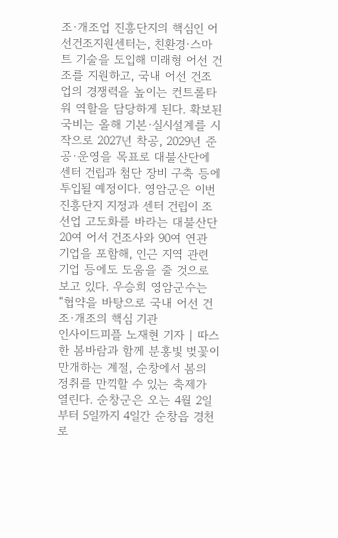조·개조업 진흥단지의 핵심인 어선건조지원센터는, 친환경·스마트 기술을 도입해 미래형 어선 건조를 지원하고, 국내 어선 건조업의 경쟁력을 높이는 컨트롤타워 역할을 담당하게 된다. 확보된 국비는 올해 기본·실시설계를 시작으로 2027년 착공, 2029년 준공·운영을 목표로 대불산단에 센터 건립과 첨단 장비 구축 등에 투입될 예정이다. 영암군은 이번 진흥단지 지정과 센터 건립이 조선업 고도화를 바라는 대불산단 20여 어서 건조사와 90여 연관 기업을 포함해, 인근 지역 관련 기업 등에도 도움을 줄 것으로 보고 있다. 우승희 영암군수는 “협약을 바탕으로 국내 어선 건조·개조의 핵심 기관
인사이드피플 노재현 기자 | 따스한 봄바람과 함께 분홍빛 벚꽃이 만개하는 계절, 순창에서 봄의 정취를 만끽할 수 있는 축제가 열린다. 순창군은 오는 4월 2일부터 5일까지 4일간 순창읍 경천로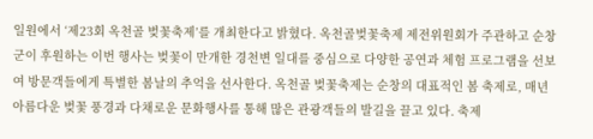일원에서 ‘제23회 옥천골 벚꽃축제’를 개최한다고 밝혔다. 옥천골벚꽃축제 제전위원회가 주관하고 순창군이 후원하는 이번 행사는 벚꽃이 만개한 경천변 일대를 중심으로 다양한 공연과 체험 프로그램을 선보여 방문객들에게 특별한 봄날의 추억을 선사한다. 옥천골 벚꽃축제는 순창의 대표적인 봄 축제로, 매년 아름다운 벚꽃 풍경과 다채로운 문화행사를 통해 많은 관광객들의 발길을 끌고 있다. 축제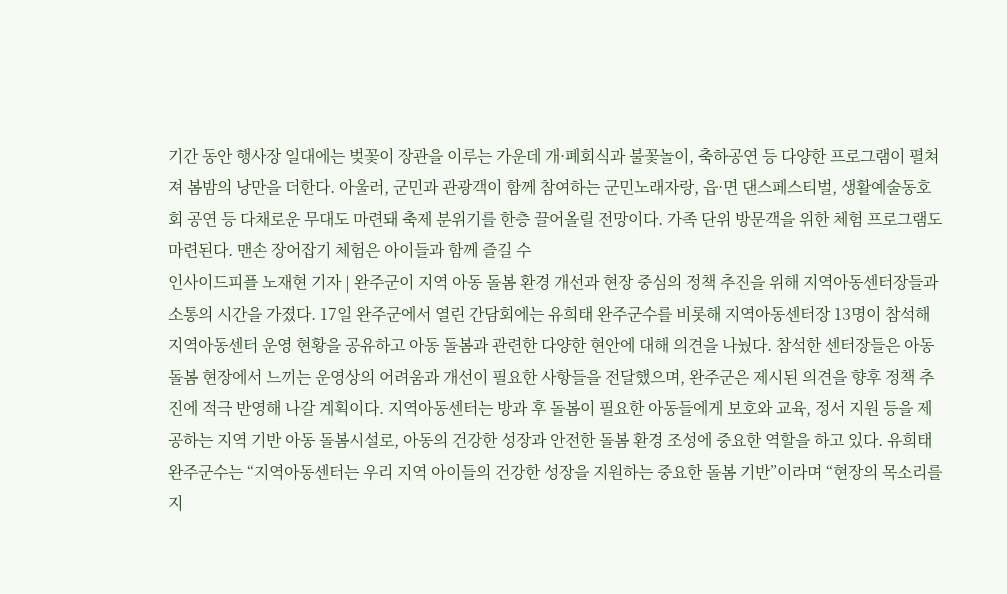기간 동안 행사장 일대에는 벚꽃이 장관을 이루는 가운데 개·폐회식과 불꽃놀이, 축하공연 등 다양한 프로그램이 펼쳐져 봄밤의 낭만을 더한다. 아울러, 군민과 관광객이 함께 참여하는 군민노래자랑, 읍·면 댄스페스티벌, 생활예술동호회 공연 등 다채로운 무대도 마련돼 축제 분위기를 한층 끌어올릴 전망이다. 가족 단위 방문객을 위한 체험 프로그램도 마련된다. 맨손 장어잡기 체험은 아이들과 함께 즐길 수
인사이드피플 노재현 기자 | 완주군이 지역 아동 돌봄 환경 개선과 현장 중심의 정책 추진을 위해 지역아동센터장들과 소통의 시간을 가졌다. 17일 완주군에서 열린 간담회에는 유희태 완주군수를 비롯해 지역아동센터장 13명이 참석해 지역아동센터 운영 현황을 공유하고 아동 돌봄과 관련한 다양한 현안에 대해 의견을 나눴다. 참석한 센터장들은 아동 돌봄 현장에서 느끼는 운영상의 어려움과 개선이 필요한 사항들을 전달했으며, 완주군은 제시된 의견을 향후 정책 추진에 적극 반영해 나갈 계획이다. 지역아동센터는 방과 후 돌봄이 필요한 아동들에게 보호와 교육, 정서 지원 등을 제공하는 지역 기반 아동 돌봄시설로, 아동의 건강한 성장과 안전한 돌봄 환경 조성에 중요한 역할을 하고 있다. 유희태 완주군수는 “지역아동센터는 우리 지역 아이들의 건강한 성장을 지원하는 중요한 돌봄 기반”이라며 “현장의 목소리를 지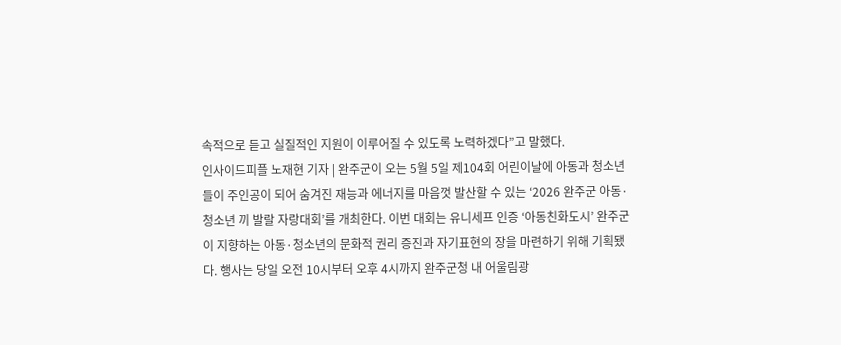속적으로 듣고 실질적인 지원이 이루어질 수 있도록 노력하겠다”고 말했다.
인사이드피플 노재현 기자 | 완주군이 오는 5월 5일 제104회 어린이날에 아동과 청소년들이 주인공이 되어 숨겨진 재능과 에너지를 마음껏 발산할 수 있는 ‘2026 완주군 아동·청소년 끼 발랄 자랑대회’를 개최한다. 이번 대회는 유니세프 인증 ‘아동친화도시’ 완주군이 지향하는 아동·청소년의 문화적 권리 증진과 자기표현의 장을 마련하기 위해 기획됐다. 행사는 당일 오전 10시부터 오후 4시까지 완주군청 내 어울림광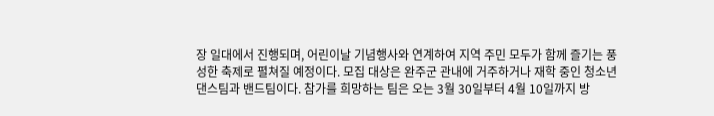장 일대에서 진행되며, 어린이날 기념행사와 연계하여 지역 주민 모두가 함께 즐기는 풍성한 축제로 펼쳐질 예정이다. 모집 대상은 완주군 관내에 거주하거나 재학 중인 청소년 댄스팀과 밴드팀이다. 참가를 희망하는 팀은 오는 3월 30일부터 4월 10일까지 방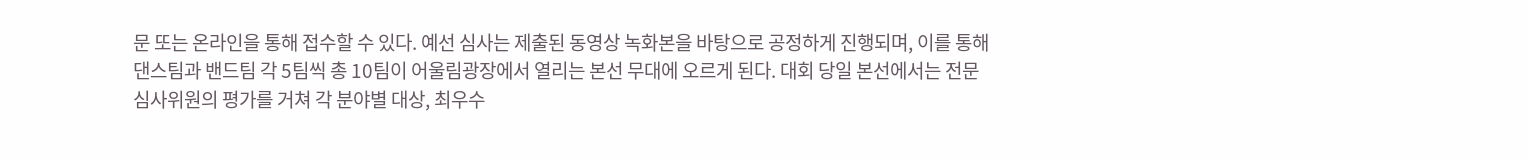문 또는 온라인을 통해 접수할 수 있다. 예선 심사는 제출된 동영상 녹화본을 바탕으로 공정하게 진행되며, 이를 통해 댄스팀과 밴드팀 각 5팀씩 총 10팀이 어울림광장에서 열리는 본선 무대에 오르게 된다. 대회 당일 본선에서는 전문 심사위원의 평가를 거쳐 각 분야별 대상, 최우수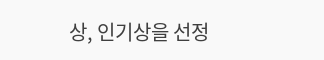상, 인기상을 선정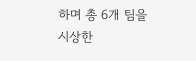하며 총 6개 팀을 시상한